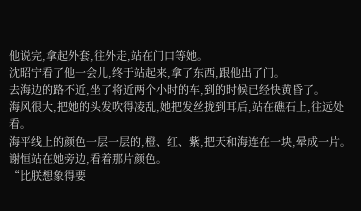他说完,拿起外套,往外走,站在门口等她。
沈昭宁看了他一会儿,终于站起来,拿了东西,跟他出了门。
去海边的路不近,坐了将近两个小时的车,到的时候已经快黄昏了。
海风很大,把她的头发吹得凌乱,她把发丝拢到耳后,站在礁石上,往远处看。
海平线上的颜色一层一层的,橙、红、紫,把天和海连在一块,晕成一片。
谢恒站在她旁边,看着那片颜色。
“比朕想象得要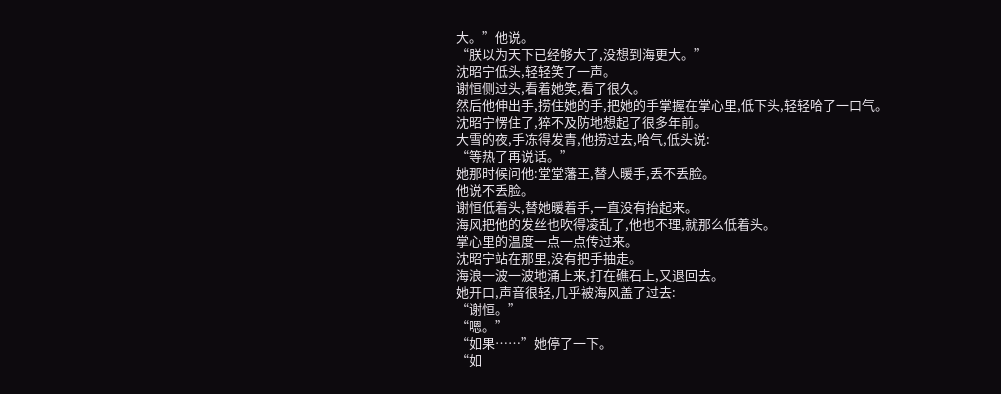大。”他说。
“朕以为天下已经够大了,没想到海更大。”
沈昭宁低头,轻轻笑了一声。
谢恒侧过头,看着她笑,看了很久。
然后他伸出手,捞住她的手,把她的手掌握在掌心里,低下头,轻轻哈了一口气。
沈昭宁愣住了,猝不及防地想起了很多年前。
大雪的夜,手冻得发青,他捞过去,哈气,低头说:
“等热了再说话。”
她那时候问他:堂堂藩王,替人暖手,丢不丢脸。
他说不丢脸。
谢恒低着头,替她暖着手,一直没有抬起来。
海风把他的发丝也吹得凌乱了,他也不理,就那么低着头。
掌心里的温度一点一点传过来。
沈昭宁站在那里,没有把手抽走。
海浪一波一波地涌上来,打在礁石上,又退回去。
她开口,声音很轻,几乎被海风盖了过去:
“谢恒。”
“嗯。”
“如果……”她停了一下。
“如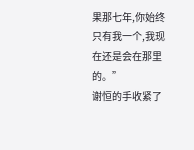果那七年,你始终只有我一个,我现在还是会在那里的。”
谢恒的手收紧了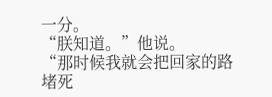一分。
“朕知道。”他说。
“那时候我就会把回家的路堵死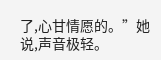了,心甘情愿的。”她说,声音极轻。